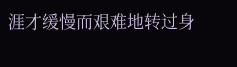涯才缓慢而艰难地转过身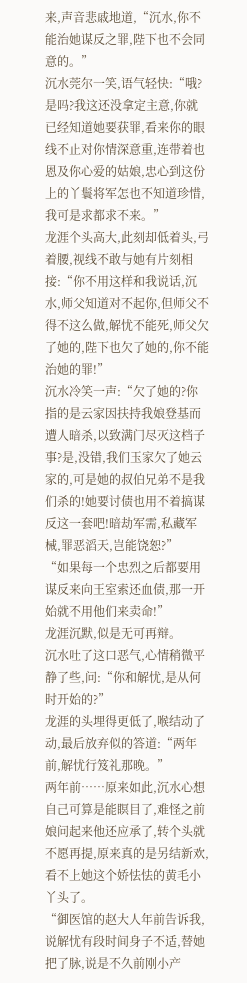来,声音悲戚地道,“沉水,你不能治她谋反之罪,陛下也不会同意的。”
沉水莞尔一笑,语气轻快:“哦?是吗?我这还没拿定主意,你就已经知道她要获罪,看来你的眼线不止对你情深意重,连带着也恩及你心爱的姑娘,忠心到这份上的丫鬟将军怎也不知道珍惜,我可是求都求不来。”
龙涯个头高大,此刻却低着头,弓着腰,视线不敢与她有片刻相接:“你不用这样和我说话,沉水,师父知道对不起你,但师父不得不这么做,解忧不能死,师父欠了她的,陛下也欠了她的,你不能治她的罪!”
沉水冷笑一声:“欠了她的?你指的是云家因扶持我娘登基而遭人暗杀,以致满门尽灭这档子事?是,没错,我们玉家欠了她云家的,可是她的叔伯兄弟不是我们杀的!她要讨债也用不着搞谋反这一套吧!暗劫军需,私藏军械,罪恶滔天,岂能饶恕?”
“如果每一个忠烈之后都要用谋反来向王室索还血债,那一开始就不用他们来卖命!”
龙涯沉默,似是无可再辩。
沉水吐了这口恶气,心情稍微平静了些,问:“你和解忧,是从何时开始的?”
龙涯的头埋得更低了,喉结动了动,最后放弃似的答道:“两年前,解忧行笈礼那晚。”
两年前……原来如此,沉水心想自己可算是能瞑目了,难怪之前娘问起来他还应承了,转个头就不愿再提,原来真的是另结新欢,看不上她这个娇怯怯的黄毛小丫头了。
“御医馆的赵大人年前告诉我,说解忧有段时间身子不适,替她把了脉,说是不久前刚小产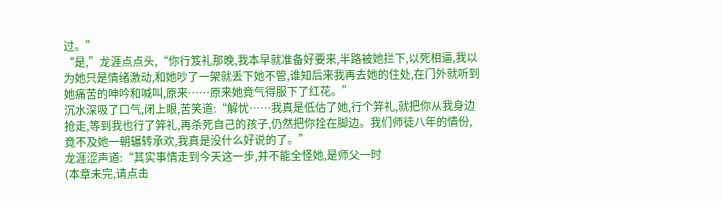过。”
“是,”龙涯点点头,“你行笈礼那晚,我本早就准备好要来,半路被她拦下,以死相逼,我以为她只是情绪激动,和她吵了一架就丢下她不管,谁知后来我再去她的住处,在门外就听到她痛苦的呻吟和喊叫,原来……原来她竟气得服下了红花。”
沉水深吸了口气,闭上眼,苦笑道:“解忧……我真是低估了她,行个笄礼,就把你从我身边抢走,等到我也行了笄礼,再杀死自己的孩子,仍然把你拴在脚边。我们师徒八年的情份,竟不及她一朝辗转承欢,我真是没什么好说的了。”
龙涯涩声道:“其实事情走到今天这一步,并不能全怪她,是师父一时
(本章未完,请点击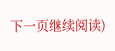下一页继续阅读)